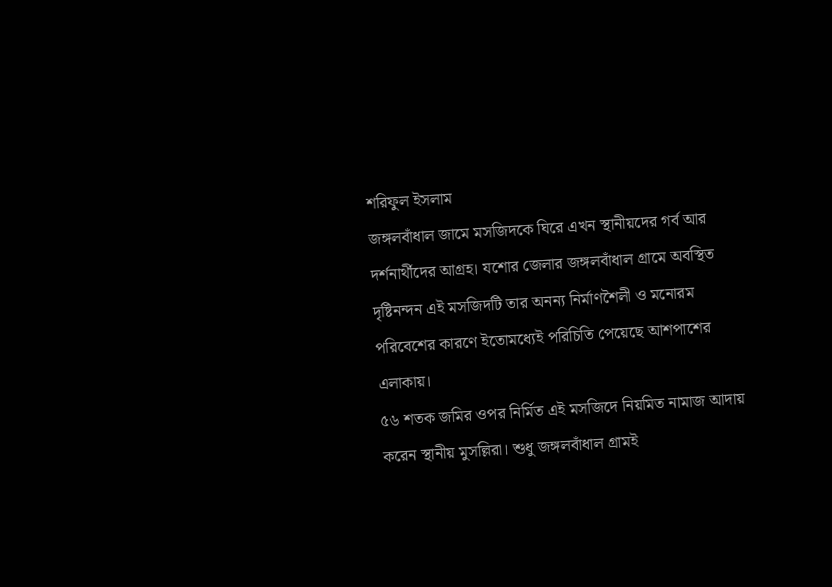শরিফুল ইসলাম
জঙ্গলবাঁধাল জামে মসজিদকে ঘিরে এখন স্থানীয়দের গর্ব আর দর্শনার্থীদের আগ্রহ। যশোর জেলার জঙ্গলবাঁধাল গ্রামে অবস্থিত দৃষ্টিনন্দন এই মসজিদটি তার অনন্য নির্মাণশৈলী ও মনোরম পরিবেশের কারণে ইতোমধ্যেই পরিচিতি পেয়েছে আশপাশের এলাকায়।
৫৬ শতক জমির ওপর নির্মিত এই মসজিদে নিয়মিত নামাজ আদায় করেন স্থানীয় মুসল্লিরা। শুধু জঙ্গলবাঁধাল গ্রামই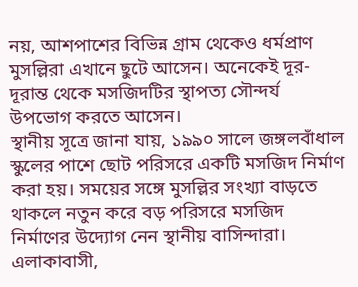নয়, আশপাশের বিভিন্ন গ্রাম থেকেও ধর্মপ্রাণ মুসল্লিরা এখানে ছুটে আসেন। অনেকেই দূর-দূরান্ত থেকে মসজিদটির স্থাপত্য সৌন্দর্য উপভোগ করতে আসেন।
স্থানীয় সূত্রে জানা যায়, ১৯৯০ সালে জঙ্গলবাঁধাল স্কুলের পাশে ছোট পরিসরে একটি মসজিদ নির্মাণ করা হয়। সময়ের সঙ্গে মুসল্লির সংখ্যা বাড়তে থাকলে নতুন করে বড় পরিসরে মসজিদ নির্মাণের উদ্যোগ নেন স্থানীয় বাসিন্দারা। এলাকাবাসী,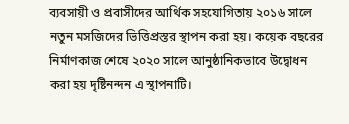ব্যবসায়ী ও প্রবাসীদের আর্থিক সহযোগিতায় ২০১৬ সালে নতুন মসজিদের ভিত্তিপ্রস্তর স্থাপন করা হয়। কয়েক বছরের নির্মাণকাজ শেষে ২০২০ সালে আনুষ্ঠানিকভাবে উদ্বোধন করা হয় দৃষ্টিনন্দন এ স্থাপনাটি।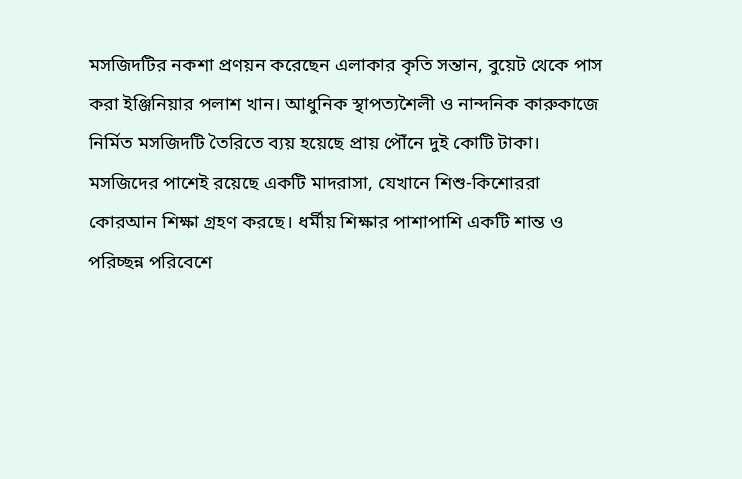মসজিদটির নকশা প্রণয়ন করেছেন এলাকার কৃতি সন্তান, বুয়েট থেকে পাস করা ইঞ্জিনিয়ার পলাশ খান। আধুনিক স্থাপত্যশৈলী ও নান্দনিক কারুকাজে নির্মিত মসজিদটি তৈরিতে ব্যয় হয়েছে প্রায় পৌঁনে দুই কোটি টাকা।
মসজিদের পাশেই রয়েছে একটি মাদরাসা, যেখানে শিশু-কিশোররা কোরআন শিক্ষা গ্রহণ করছে। ধর্মীয় শিক্ষার পাশাপাশি একটি শান্ত ও পরিচ্ছন্ন পরিবেশে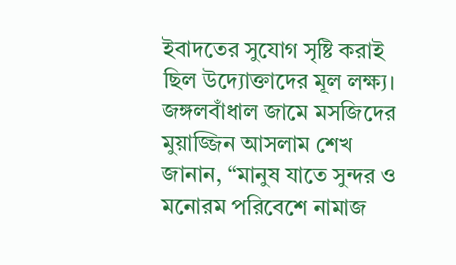ইবাদতের সুযোগ সৃষ্টি করাই ছিল উদ্যোক্তাদের মূল লক্ষ্য।
জঙ্গলবাঁধাল জামে মসজিদের মুয়াজ্জিন আসলাম শেখ জানান, “মানুষ যাতে সুন্দর ও মনোরম পরিবেশে নামাজ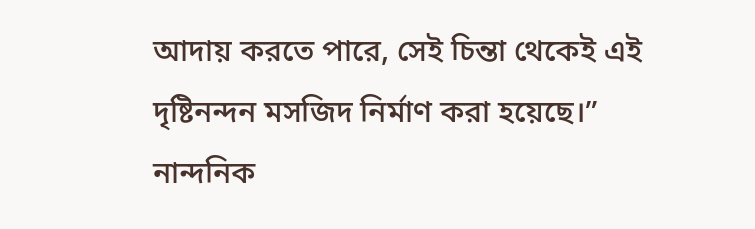আদায় করতে পারে, সেই চিন্তা থেকেই এই দৃষ্টিনন্দন মসজিদ নির্মাণ করা হয়েছে।”
নান্দনিক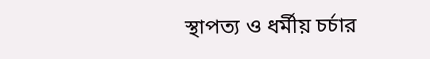স্থাপত্য ও ধর্মীয় চর্চার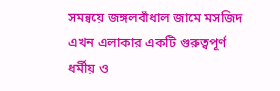সমন্বয়ে জঙ্গলবাঁধাল জামে মসজিদ এখন এলাকার একটি গুরুত্বপূর্ণ ধর্মীয় ও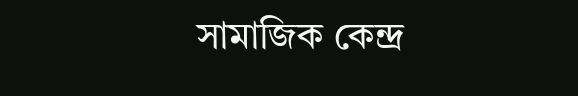সামাজিক কেন্দ্র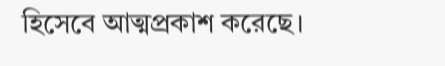হিসেবে আত্মপ্রকাশ করেছে।